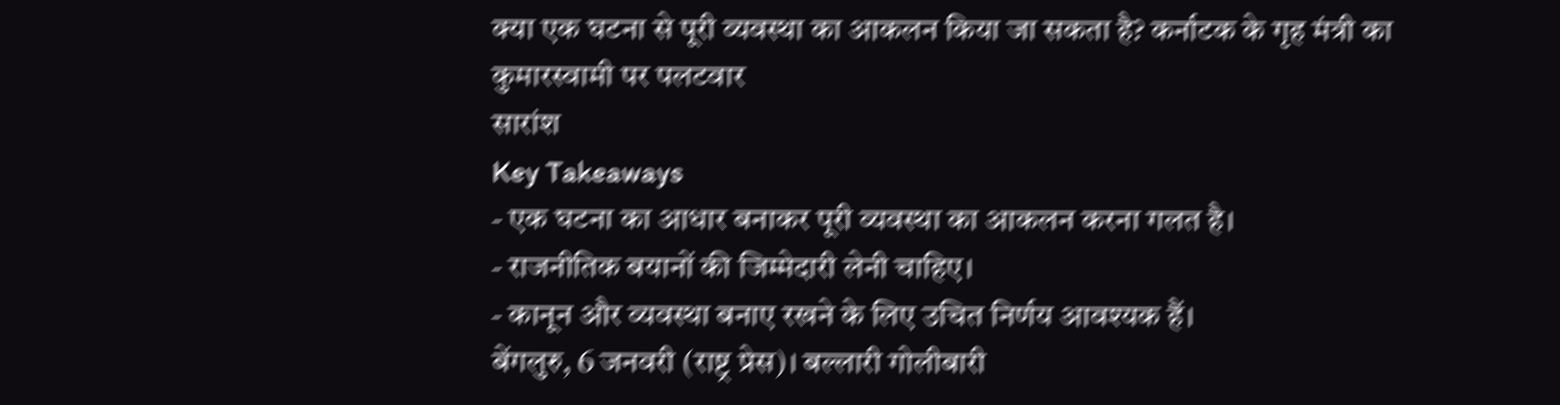क्या एक घटना से पूरी व्यवस्था का आकलन किया जा सकता है? कर्नाटक के गृह मंत्री का कुमारस्वामी पर पलटवार
सारांश
Key Takeaways
- एक घटना का आधार बनाकर पूरी व्यवस्था का आकलन करना गलत है।
- राजनीतिक बयानों की जिम्मेदारी लेनी चाहिए।
- कानून और व्यवस्था बनाए रखने के लिए उचित निर्णय आवश्यक हैं।
बेंगलुरु, 6 जनवरी (राष्ट्र प्रेस)। बल्लारी गोलीबारी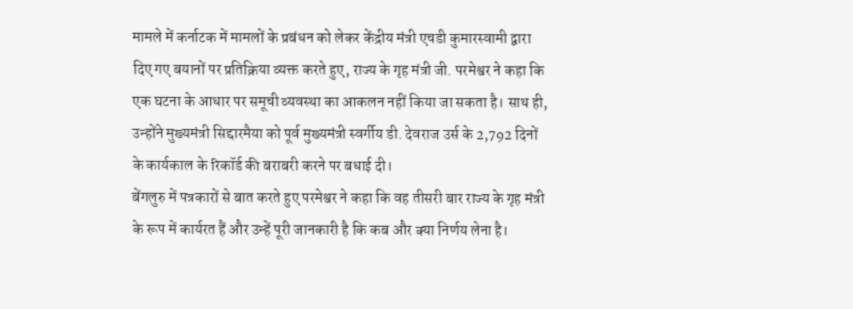मामले में कर्नाटक में मामलों के प्रबंधन को लेकर केंद्रीय मंत्री एचडी कुमारस्वामी द्वारा दिए गए बयानों पर प्रतिक्रिया व्यक्त करते हुए, राज्य के गृह मंत्री जी. परमेश्वर ने कहा कि एक घटना के आधार पर समूची व्यवस्था का आकलन नहीं किया जा सकता है। साथ ही, उन्होंने मुख्यमंत्री सिद्दारमैया को पूर्व मुख्यमंत्री स्वर्गीय डी. देवराज उर्स के 2,792 दिनों के कार्यकाल के रिकॉर्ड की बराबरी करने पर बधाई दी।
बेंगलुरु में पत्रकारों से बात करते हुए परमेश्वर ने कहा कि वह तीसरी बार राज्य के गृह मंत्री के रूप में कार्यरत हैं और उन्हें पूरी जानकारी है कि कब और क्या निर्णय लेना है।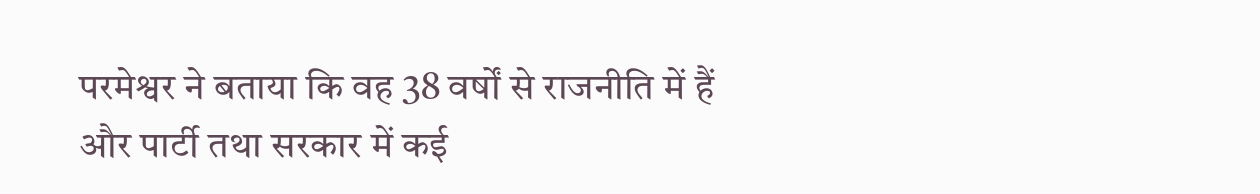परमेश्वर ने बताया कि वह 38 वर्षों से राजनीति में हैं और पार्टी तथा सरकार में कई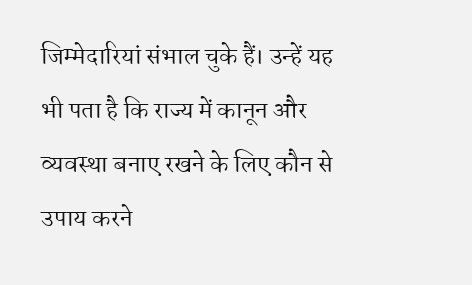जिम्मेदारियां संभाल चुके हैं। उन्हें यह भी पता है कि राज्य में कानून और व्यवस्था बनाए रखने के लिए कौन से उपाय करने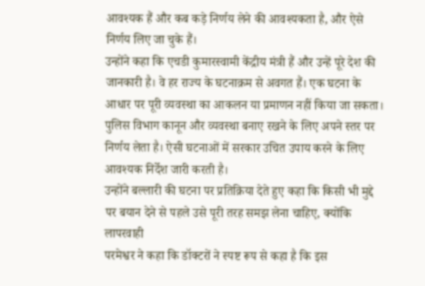आवश्यक हैं और कब कड़े निर्णय लेने की आवश्यकता है, और ऐसे निर्णय लिए जा चुके हैं।
उन्होंने कहा कि एचडी कुमारस्वामी केंद्रीय मंत्री हैं और उन्हें पूरे देश की जानकारी है। वे हर राज्य के घटनाक्रम से अवगत हैं। एक घटना के आधार पर पूरी व्यवस्था का आकलन या प्रमाणन नहीं किया जा सकता। पुलिस विभाग कानून और व्यवस्था बनाए रखने के लिए अपने स्तर पर निर्णय लेता है। ऐसी घटनाओं में सरकार उचित उपाय करने के लिए आवश्यक निर्देश जारी करती है।
उन्होंने बल्लारी की घटना पर प्रतिक्रिया देते हुए कहा कि किसी भी मुद्दे पर बयान देने से पहले उसे पूरी तरह समझ लेना चाहिए, क्योंकि लापरवाही
परमेश्वर ने कहा कि डॉक्टरों ने स्पष्ट रूप से कहा है कि इस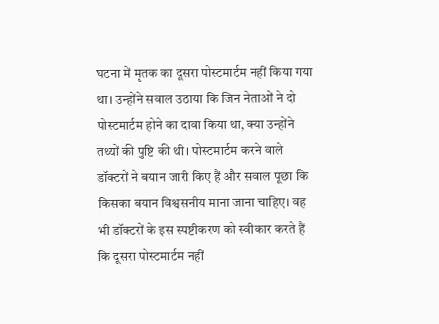घटना में मृतक का दूसरा पोस्टमार्टम नहीं किया गया था। उन्होंने सवाल उठाया कि जिन नेताओं ने दो पोस्टमार्टम होने का दावा किया था, क्या उन्होंने तथ्यों की पुष्टि की थी। पोस्टमार्टम करने वाले डॉक्टरों ने बयान जारी किए हैं और सवाल पूछा कि किसका बयान विश्वसनीय माना जाना चाहिए। वह भी डॉक्टरों के इस स्पष्टीकरण को स्वीकार करते हैं कि दूसरा पोस्टमार्टम नहीं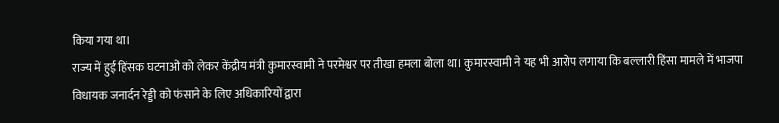किया गया था।
राज्य में हुई हिंसक घटनाओं को लेकर केंद्रीय मंत्री कुमारस्वामी ने परमेश्वर पर तीखा हमला बोला था। कुमारस्वामी ने यह भी आरोप लगाया कि बल्लारी हिंसा मामले में भाजपा विधायक जनार्दन रेड्डी को फंसाने के लिए अधिकारियों द्वारा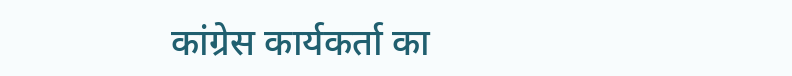कांग्रेस कार्यकर्ता का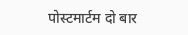पोस्टमार्टम दो बार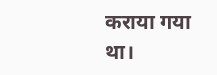कराया गया था।